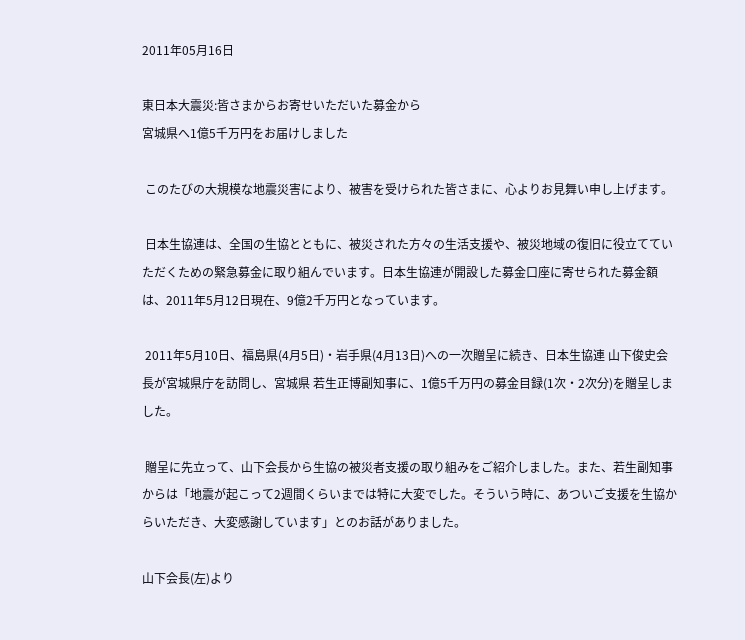2011年05月16日

東日本大震災:皆さまからお寄せいただいた募金から
宮城県へ1億5千万円をお届けしました

 このたびの大規模な地震災害により、被害を受けられた皆さまに、心よりお見舞い申し上げます。

 日本生協連は、全国の生協とともに、被災された方々の生活支援や、被災地域の復旧に役立てていただくための緊急募金に取り組んでいます。日本生協連が開設した募金口座に寄せられた募金額は、2011年5月12日現在、9億2千万円となっています。

 2011年5月10日、福島県(4月5日)・岩手県(4月13日)への一次贈呈に続き、日本生協連 山下俊史会長が宮城県庁を訪問し、宮城県 若生正博副知事に、1億5千万円の募金目録(1次・2次分)を贈呈しました。

 贈呈に先立って、山下会長から生協の被災者支援の取り組みをご紹介しました。また、若生副知事からは「地震が起こって2週間くらいまでは特に大変でした。そういう時に、あついご支援を生協からいただき、大変感謝しています」とのお話がありました。

山下会長(左)より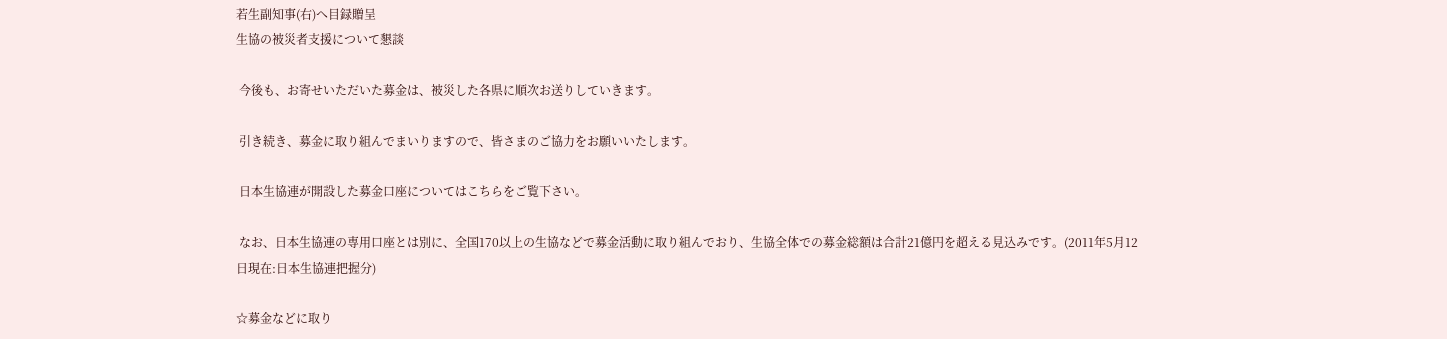若生副知事(右)へ目録贈呈
生協の被災者支援について懇談

 今後も、お寄せいただいた募金は、被災した各県に順次お送りしていきます。

 引き続き、募金に取り組んでまいりますので、皆さまのご協力をお願いいたします。

 日本生協連が開設した募金口座についてはこちらをご覧下さい。

 なお、日本生協連の専用口座とは別に、全国170以上の生協などで募金活動に取り組んでおり、生協全体での募金総額は合計21億円を超える見込みです。(2011年5月12日現在:日本生協連把握分)

☆募金などに取り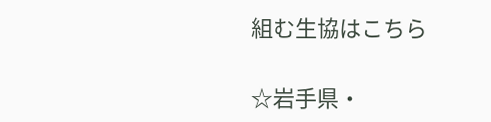組む生協はこちら

☆岩手県・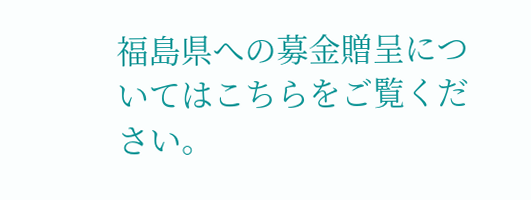福島県への募金贈呈についてはこちらをご覧ください。